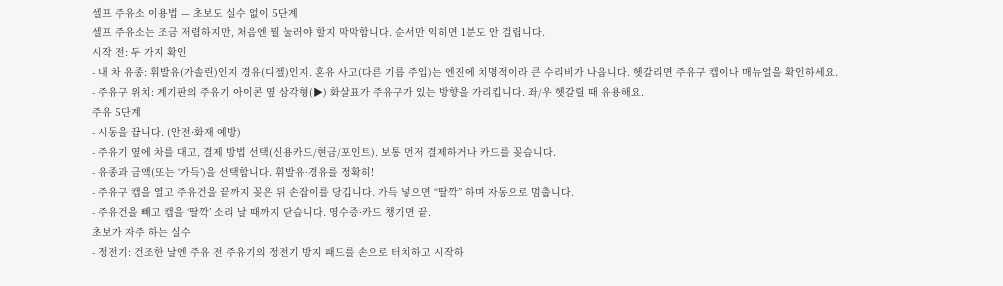셀프 주유소 이용법 — 초보도 실수 없이 5단계
셀프 주유소는 조금 저렴하지만, 처음엔 뭘 눌러야 할지 막막합니다. 순서만 익히면 1분도 안 걸립니다.
시작 전: 두 가지 확인
- 내 차 유종: 휘발유(가솔린)인지 경유(디젤)인지. 혼유 사고(다른 기름 주입)는 엔진에 치명적이라 큰 수리비가 나옵니다. 헷갈리면 주유구 캡이나 매뉴얼을 확인하세요.
- 주유구 위치: 계기판의 주유기 아이콘 옆 삼각형(▶) 화살표가 주유구가 있는 방향을 가리킵니다. 좌/우 헷갈릴 때 유용해요.
주유 5단계
- 시동을 끕니다. (안전·화재 예방)
- 주유기 옆에 차를 대고, 결제 방법 선택(신용카드/현금/포인트). 보통 먼저 결제하거나 카드를 꽂습니다.
- 유종과 금액(또는 ‘가득’)을 선택합니다. 휘발유·경유를 정확히!
- 주유구 캡을 열고 주유건을 끝까지 꽂은 뒤 손잡이를 당깁니다. 가득 넣으면 “딸깍” 하며 자동으로 멈춥니다.
- 주유건을 빼고 캡을 ‘딸깍’ 소리 날 때까지 닫습니다. 영수증·카드 챙기면 끝.
초보가 자주 하는 실수
- 정전기: 건조한 날엔 주유 전 주유기의 정전기 방지 패드를 손으로 터치하고 시작하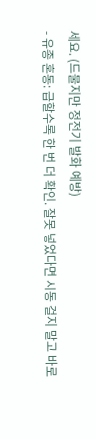세요. (드물지만 정전기 발화 예방)
- 유종 혼동: 급할수록 한 번 더 확인. 잘못 넣었다면 시동 걸지 말고 바로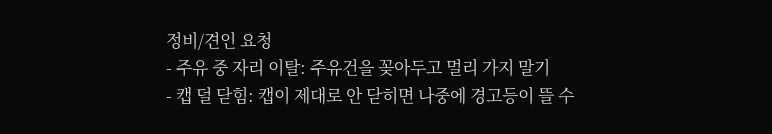정비/견인 요청
- 주유 중 자리 이탈: 주유건을 꽂아두고 멀리 가지 말기
- 캡 덜 닫힘: 캡이 제대로 안 닫히면 나중에 경고등이 뜰 수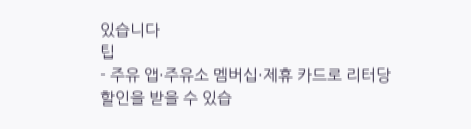있습니다
팁
- 주유 앱·주유소 멤버십·제휴 카드로 리터당 할인을 받을 수 있습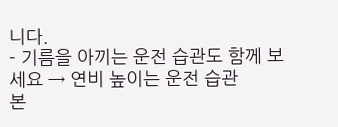니다.
- 기름을 아끼는 운전 습관도 함께 보세요 → 연비 높이는 운전 습관
본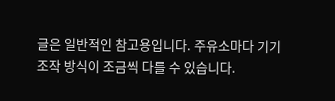글은 일반적인 참고용입니다. 주유소마다 기기 조작 방식이 조금씩 다를 수 있습니다.